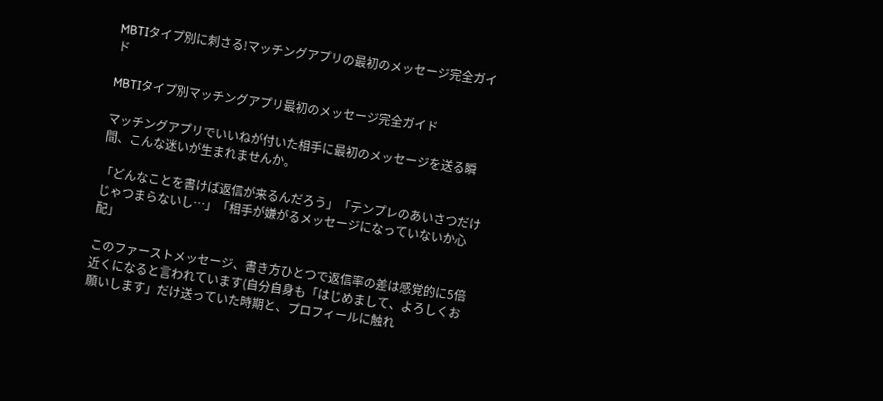MBTIタイプ別に刺さる!マッチングアプリの最初のメッセージ完全ガイド

MBTIタイプ別マッチングアプリ最初のメッセージ完全ガイド

マッチングアプリでいいねが付いた相手に最初のメッセージを送る瞬間、こんな迷いが生まれませんか。

「どんなことを書けば返信が来るんだろう」「テンプレのあいさつだけじゃつまらないし…」「相手が嫌がるメッセージになっていないか心配」

このファーストメッセージ、書き方ひとつで返信率の差は感覚的に5倍近くになると言われています(自分自身も「はじめまして、よろしくお願いします」だけ送っていた時期と、プロフィールに触れ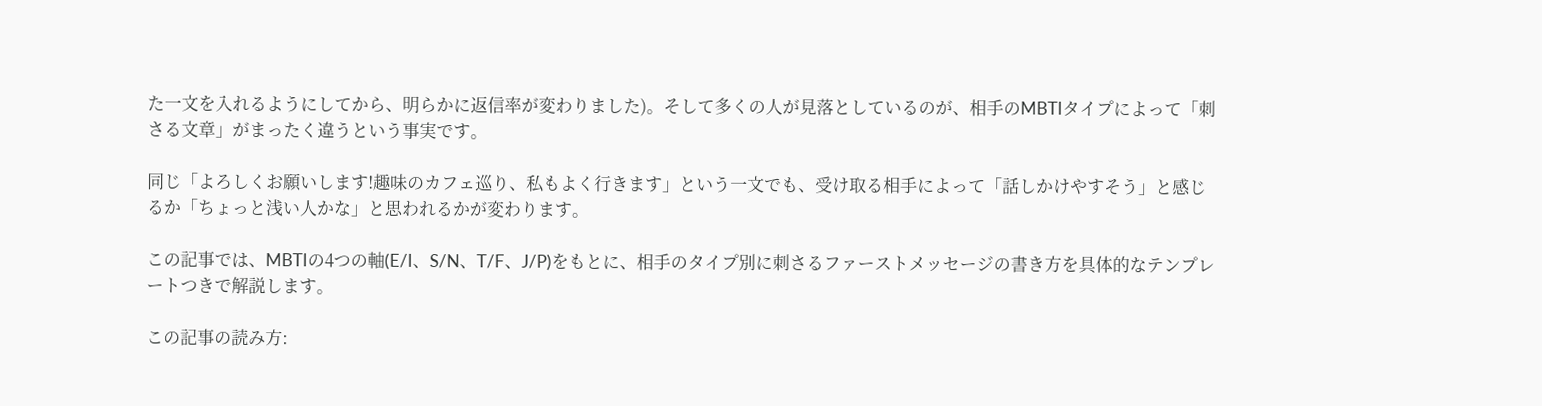た一文を入れるようにしてから、明らかに返信率が変わりました)。そして多くの人が見落としているのが、相手のMBTIタイプによって「刺さる文章」がまったく違うという事実です。

同じ「よろしくお願いします!趣味のカフェ巡り、私もよく行きます」という一文でも、受け取る相手によって「話しかけやすそう」と感じるか「ちょっと浅い人かな」と思われるかが変わります。

この記事では、MBTIの4つの軸(E/I、S/N、T/F、J/P)をもとに、相手のタイプ別に刺さるファーストメッセージの書き方を具体的なテンプレートつきで解説します。

この記事の読み方: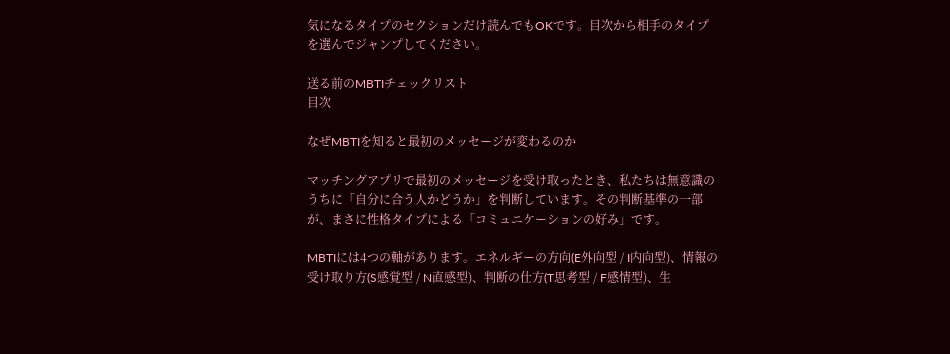気になるタイプのセクションだけ読んでもOKです。目次から相手のタイプを選んでジャンプしてください。

送る前のMBTIチェックリスト
目次

なぜMBTIを知ると最初のメッセージが変わるのか

マッチングアプリで最初のメッセージを受け取ったとき、私たちは無意識のうちに「自分に合う人かどうか」を判断しています。その判断基準の一部が、まさに性格タイプによる「コミュニケーションの好み」です。

MBTIには4つの軸があります。エネルギーの方向(E外向型 / I内向型)、情報の受け取り方(S感覚型 / N直感型)、判断の仕方(T思考型 / F感情型)、生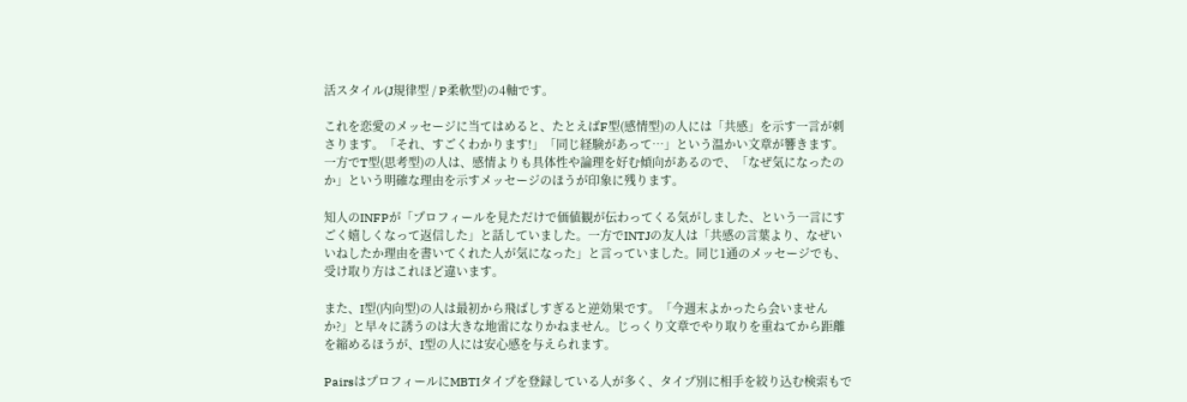活スタイル(J規律型 / P柔軟型)の4軸です。

これを恋愛のメッセージに当てはめると、たとえばF型(感情型)の人には「共感」を示す一言が刺さります。「それ、すごくわかります!」「同じ経験があって…」という温かい文章が響きます。一方でT型(思考型)の人は、感情よりも具体性や論理を好む傾向があるので、「なぜ気になったのか」という明確な理由を示すメッセージのほうが印象に残ります。

知人のINFPが「プロフィールを見ただけで価値観が伝わってくる気がしました、という一言にすごく嬉しくなって返信した」と話していました。一方でINTJの友人は「共感の言葉より、なぜいいねしたか理由を書いてくれた人が気になった」と言っていました。同じ1通のメッセージでも、受け取り方はこれほど違います。

また、I型(内向型)の人は最初から飛ばしすぎると逆効果です。「今週末よかったら会いませんか?」と早々に誘うのは大きな地雷になりかねません。じっくり文章でやり取りを重ねてから距離を縮めるほうが、I型の人には安心感を与えられます。

PairsはプロフィールにMBTIタイプを登録している人が多く、タイプ別に相手を絞り込む検索もで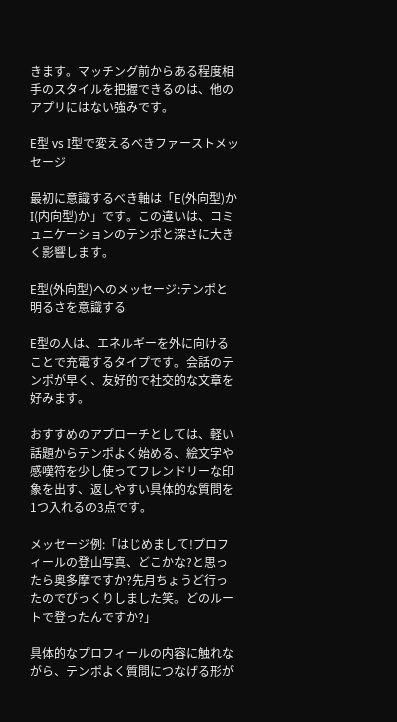きます。マッチング前からある程度相手のスタイルを把握できるのは、他のアプリにはない強みです。

E型 vs I型で変えるべきファーストメッセージ

最初に意識するべき軸は「E(外向型)かI(内向型)か」です。この違いは、コミュニケーションのテンポと深さに大きく影響します。

E型(外向型)へのメッセージ:テンポと明るさを意識する

E型の人は、エネルギーを外に向けることで充電するタイプです。会話のテンポが早く、友好的で社交的な文章を好みます。

おすすめのアプローチとしては、軽い話題からテンポよく始める、絵文字や感嘆符を少し使ってフレンドリーな印象を出す、返しやすい具体的な質問を1つ入れるの3点です。

メッセージ例:「はじめまして!プロフィールの登山写真、どこかな?と思ったら奥多摩ですか?先月ちょうど行ったのでびっくりしました笑。どのルートで登ったんですか?」

具体的なプロフィールの内容に触れながら、テンポよく質問につなげる形が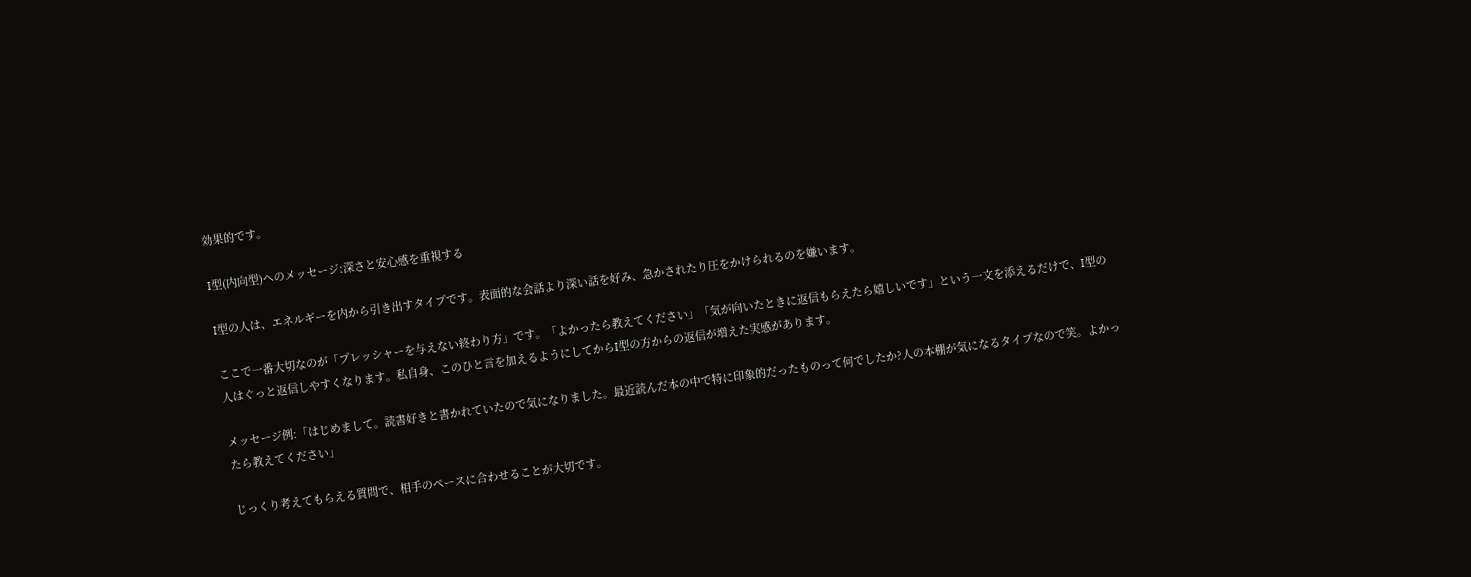効果的です。

I型(内向型)へのメッセージ:深さと安心感を重視する

I型の人は、エネルギーを内から引き出すタイプです。表面的な会話より深い話を好み、急かされたり圧をかけられるのを嫌います。

ここで一番大切なのが「プレッシャーを与えない終わり方」です。「よかったら教えてください」「気が向いたときに返信もらえたら嬉しいです」という一文を添えるだけで、I型の人はぐっと返信しやすくなります。私自身、このひと言を加えるようにしてからI型の方からの返信が増えた実感があります。

メッセージ例:「はじめまして。読書好きと書かれていたので気になりました。最近読んだ本の中で特に印象的だったものって何でしたか?人の本棚が気になるタイプなので笑。よかったら教えてください」

じっくり考えてもらえる質問で、相手のペースに合わせることが大切です。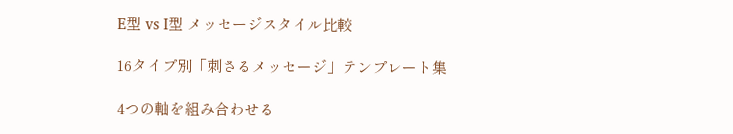E型 vs I型 メッセージスタイル比較

16タイプ別「刺さるメッセージ」テンプレート集

4つの軸を組み合わせる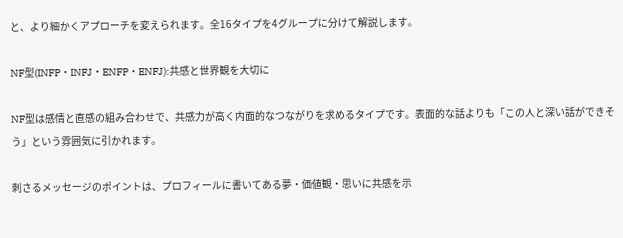と、より細かくアプローチを変えられます。全16タイプを4グループに分けて解説します。

NF型(INFP・INFJ・ENFP・ENFJ):共感と世界観を大切に

NF型は感情と直感の組み合わせで、共感力が高く内面的なつながりを求めるタイプです。表面的な話よりも「この人と深い話ができそう」という雰囲気に引かれます。

刺さるメッセージのポイントは、プロフィールに書いてある夢・価値観・思いに共感を示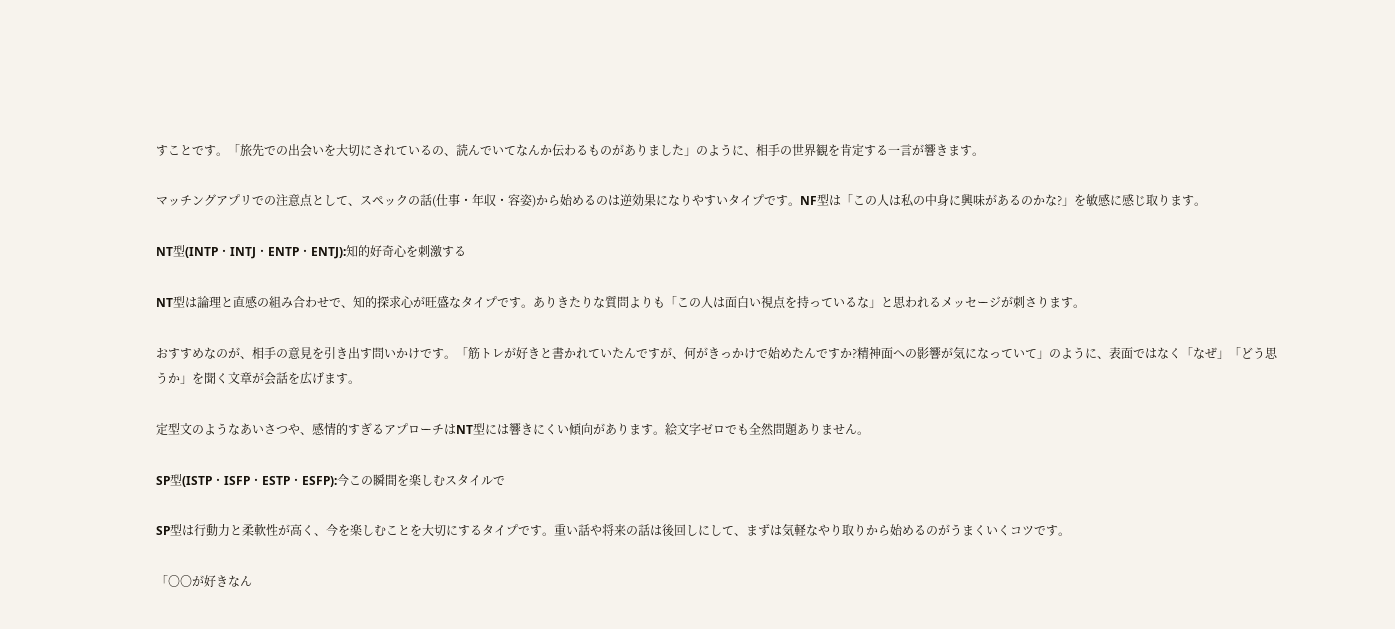すことです。「旅先での出会いを大切にされているの、読んでいてなんか伝わるものがありました」のように、相手の世界観を肯定する一言が響きます。

マッチングアプリでの注意点として、スペックの話(仕事・年収・容姿)から始めるのは逆効果になりやすいタイプです。NF型は「この人は私の中身に興味があるのかな?」を敏感に感じ取ります。

NT型(INTP・INTJ・ENTP・ENTJ):知的好奇心を刺激する

NT型は論理と直感の組み合わせで、知的探求心が旺盛なタイプです。ありきたりな質問よりも「この人は面白い視点を持っているな」と思われるメッセージが刺さります。

おすすめなのが、相手の意見を引き出す問いかけです。「筋トレが好きと書かれていたんですが、何がきっかけで始めたんですか?精神面への影響が気になっていて」のように、表面ではなく「なぜ」「どう思うか」を聞く文章が会話を広げます。

定型文のようなあいさつや、感情的すぎるアプローチはNT型には響きにくい傾向があります。絵文字ゼロでも全然問題ありません。

SP型(ISTP・ISFP・ESTP・ESFP):今この瞬間を楽しむスタイルで

SP型は行動力と柔軟性が高く、今を楽しむことを大切にするタイプです。重い話や将来の話は後回しにして、まずは気軽なやり取りから始めるのがうまくいくコツです。

「〇〇が好きなん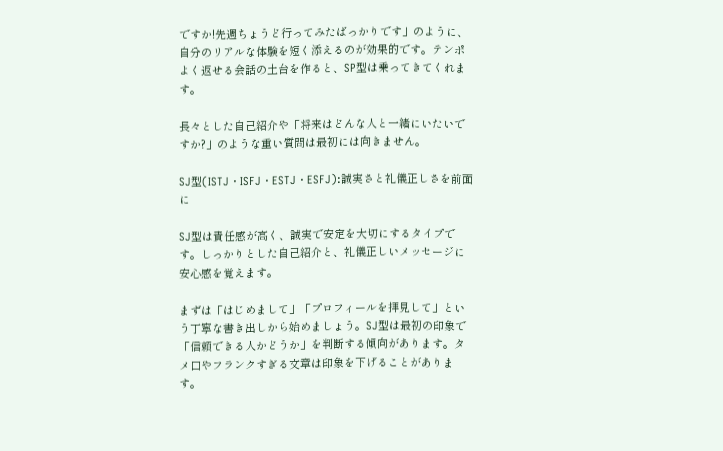ですか!先週ちょうど行ってみたばっかりです」のように、自分のリアルな体験を短く添えるのが効果的です。テンポよく返せる会話の土台を作ると、SP型は乗ってきてくれます。

長々とした自己紹介や「将来はどんな人と一緒にいたいですか?」のような重い質問は最初には向きません。

SJ型(ISTJ・ISFJ・ESTJ・ESFJ):誠実さと礼儀正しさを前面に

SJ型は責任感が高く、誠実で安定を大切にするタイプです。しっかりとした自己紹介と、礼儀正しいメッセージに安心感を覚えます。

まずは「はじめまして」「プロフィールを拝見して」という丁寧な書き出しから始めましょう。SJ型は最初の印象で「信頼できる人かどうか」を判断する傾向があります。タメ口やフランクすぎる文章は印象を下げることがあります。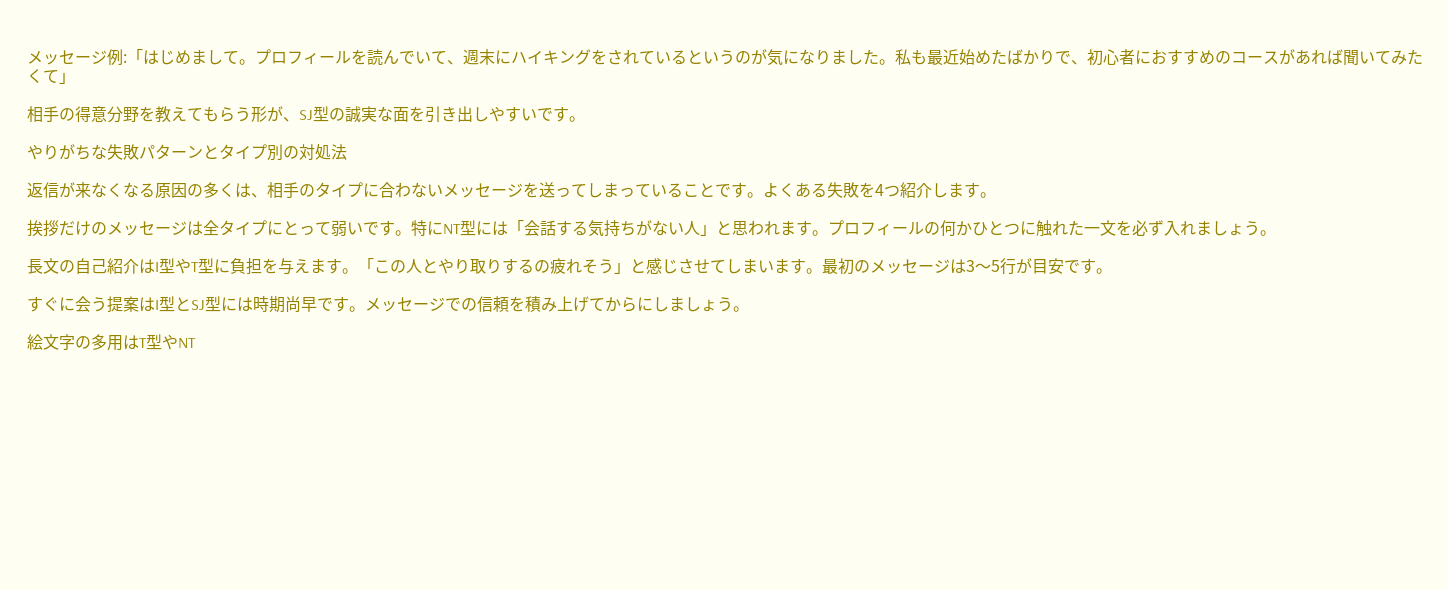メッセージ例:「はじめまして。プロフィールを読んでいて、週末にハイキングをされているというのが気になりました。私も最近始めたばかりで、初心者におすすめのコースがあれば聞いてみたくて」

相手の得意分野を教えてもらう形が、SJ型の誠実な面を引き出しやすいです。

やりがちな失敗パターンとタイプ別の対処法

返信が来なくなる原因の多くは、相手のタイプに合わないメッセージを送ってしまっていることです。よくある失敗を4つ紹介します。

挨拶だけのメッセージは全タイプにとって弱いです。特にNT型には「会話する気持ちがない人」と思われます。プロフィールの何かひとつに触れた一文を必ず入れましょう。

長文の自己紹介はI型やT型に負担を与えます。「この人とやり取りするの疲れそう」と感じさせてしまいます。最初のメッセージは3〜5行が目安です。

すぐに会う提案はI型とSJ型には時期尚早です。メッセージでの信頼を積み上げてからにしましょう。

絵文字の多用はT型やNT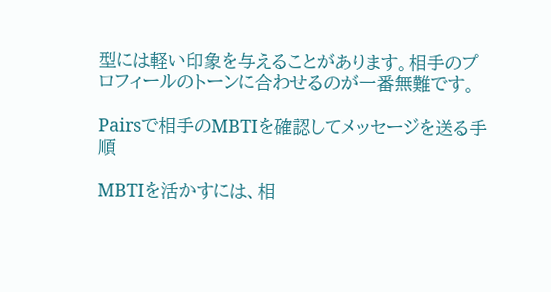型には軽い印象を与えることがあります。相手のプロフィールのトーンに合わせるのが一番無難です。

Pairsで相手のMBTIを確認してメッセージを送る手順

MBTIを活かすには、相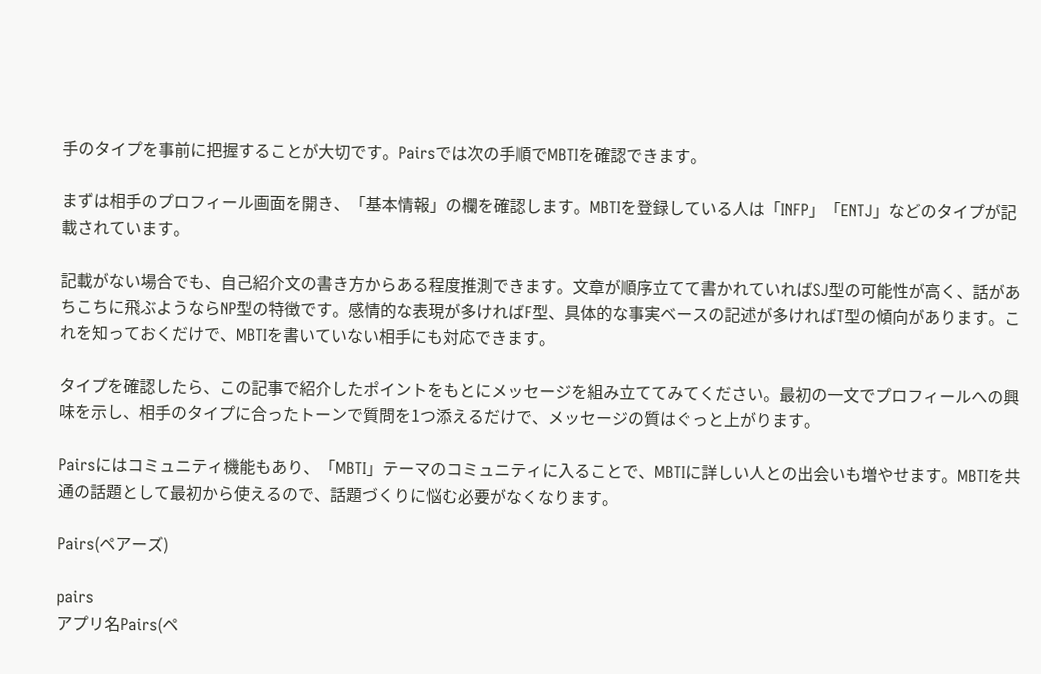手のタイプを事前に把握することが大切です。Pairsでは次の手順でMBTIを確認できます。

まずは相手のプロフィール画面を開き、「基本情報」の欄を確認します。MBTIを登録している人は「INFP」「ENTJ」などのタイプが記載されています。

記載がない場合でも、自己紹介文の書き方からある程度推測できます。文章が順序立てて書かれていればSJ型の可能性が高く、話があちこちに飛ぶようならNP型の特徴です。感情的な表現が多ければF型、具体的な事実ベースの記述が多ければT型の傾向があります。これを知っておくだけで、MBTIを書いていない相手にも対応できます。

タイプを確認したら、この記事で紹介したポイントをもとにメッセージを組み立ててみてください。最初の一文でプロフィールへの興味を示し、相手のタイプに合ったトーンで質問を1つ添えるだけで、メッセージの質はぐっと上がります。

Pairsにはコミュニティ機能もあり、「MBTI」テーマのコミュニティに入ることで、MBTIに詳しい人との出会いも増やせます。MBTIを共通の話題として最初から使えるので、話題づくりに悩む必要がなくなります。

Pairs(ペアーズ)

pairs
アプリ名Pairs(ペ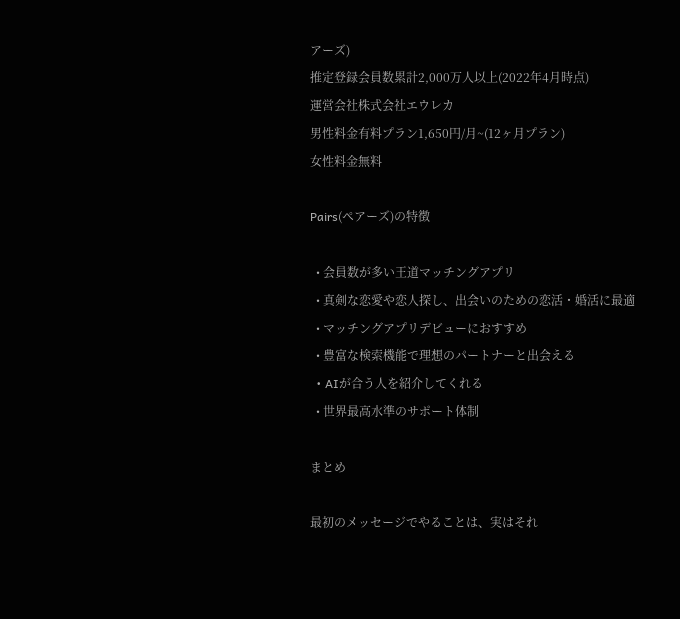アーズ)
推定登録会員数累計2,000万人以上(2022年4月時点)
運営会社株式会社エウレカ
男性料金有料プラン1,650円/月~(12ヶ月プラン)
女性料金無料

Pairs(ペアーズ)の特徴

  • 会員数が多い王道マッチングアプリ
  • 真剣な恋愛や恋人探し、出会いのための恋活・婚活に最適
  • マッチングアプリデビューにおすすめ
  • 豊富な検索機能で理想のパートナーと出会える
  • AIが合う人を紹介してくれる
  • 世界最高水準のサポート体制

まとめ

最初のメッセージでやることは、実はそれ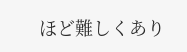ほど難しくあり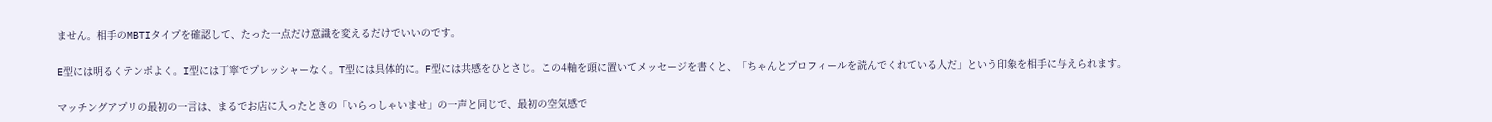ません。相手のMBTIタイプを確認して、たった一点だけ意識を変えるだけでいいのです。

E型には明るくテンポよく。I型には丁寧でプレッシャーなく。T型には具体的に。F型には共感をひとさじ。この4軸を頭に置いてメッセージを書くと、「ちゃんとプロフィールを読んでくれている人だ」という印象を相手に与えられます。

マッチングアプリの最初の一言は、まるでお店に入ったときの「いらっしゃいませ」の一声と同じで、最初の空気感で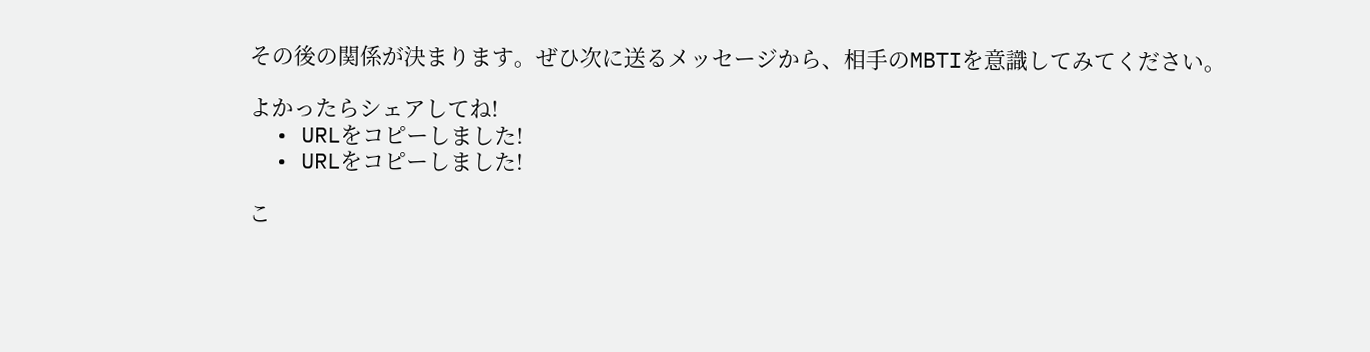その後の関係が決まります。ぜひ次に送るメッセージから、相手のMBTIを意識してみてください。

よかったらシェアしてね!
  • URLをコピーしました!
  • URLをコピーしました!

こ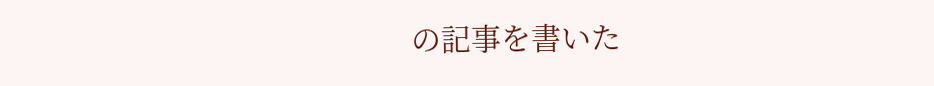の記事を書いた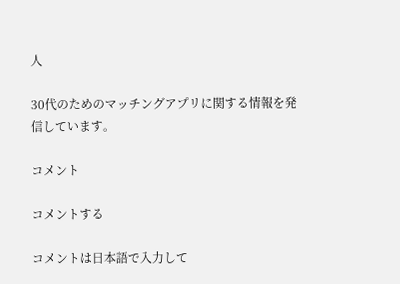人

30代のためのマッチングアプリに関する情報を発信しています。

コメント

コメントする

コメントは日本語で入力して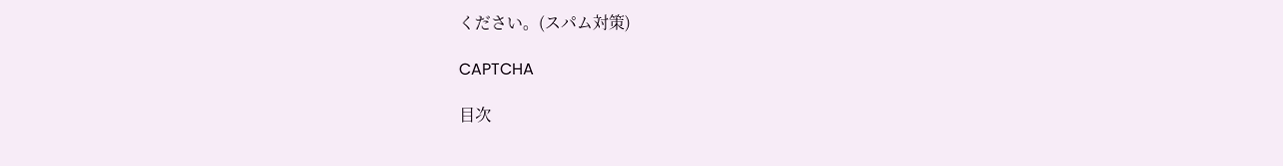ください。(スパム対策)

CAPTCHA

目次